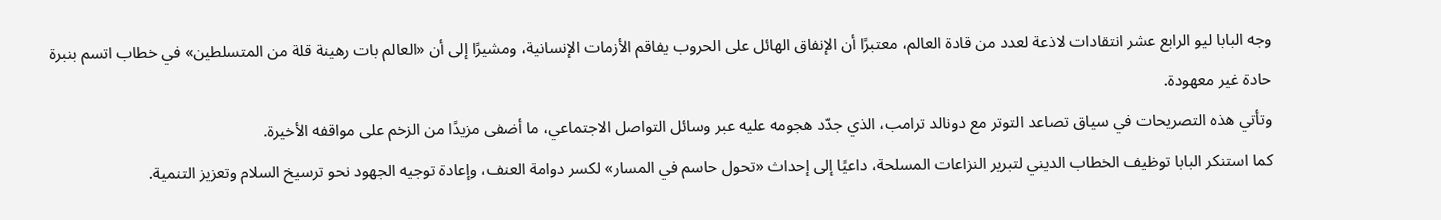وجه البابا ليو الرابع عشر انتقادات لاذعة لعدد من قادة العالم، معتبرًا أن الإنفاق الهائل على الحروب يفاقم الأزمات الإنسانية، ومشيرًا إلى أن «العالم بات رهينة قلة من المتسلطين» في خطاب اتسم بنبرة حادة غير معهودة.
وتأتي هذه التصريحات في سياق تصاعد التوتر مع دونالد ترامب، الذي جدّد هجومه عليه عبر وسائل التواصل الاجتماعي، ما أضفى مزيدًا من الزخم على مواقفه الأخيرة.
كما استنكر البابا توظيف الخطاب الديني لتبرير النزاعات المسلحة، داعيًا إلى إحداث «تحول حاسم في المسار» لكسر دوامة العنف، وإعادة توجيه الجهود نحو ترسيخ السلام وتعزيز التنمية.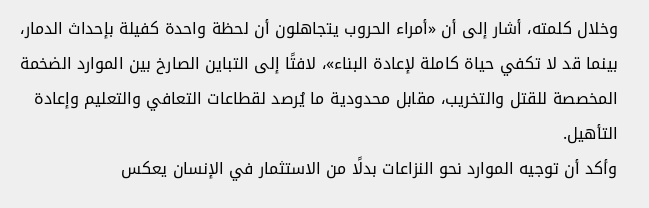وخلال كلمته، أشار إلى أن «أمراء الحروب يتجاهلون أن لحظة واحدة كفيلة بإحداث الدمار، بينما قد لا تكفي حياة كاملة لإعادة البناء»، لافتًا إلى التباين الصارخ بين الموارد الضخمة المخصصة للقتل والتخريب، مقابل محدودية ما يُرصد لقطاعات التعافي والتعليم وإعادة التأهيل.
وأكد أن توجيه الموارد نحو النزاعات بدلًا من الاستثمار في الإنسان يعكس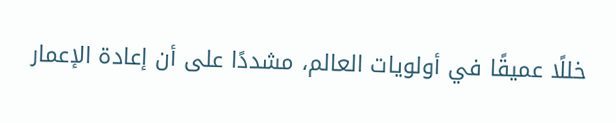خللًا عميقًا في أولويات العالم، مشددًا على أن إعادة الإعمار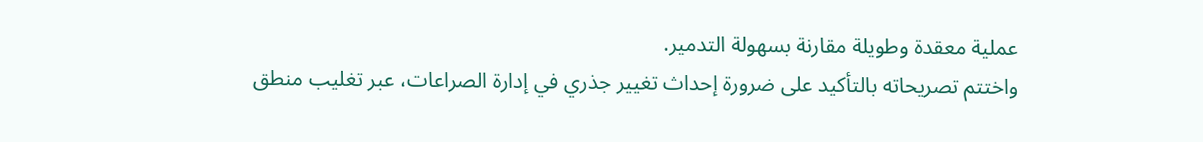عملية معقدة وطويلة مقارنة بسهولة التدمير.
واختتم تصريحاته بالتأكيد على ضرورة إحداث تغيير جذري في إدارة الصراعات، عبر تغليب منطق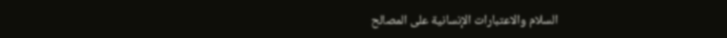السلام والاعتبارات الإنسانية على المصالح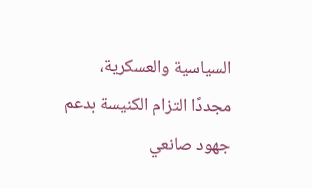السياسية والعسكرية، مجددًا التزام الكنيسة بدعم جهود صانعي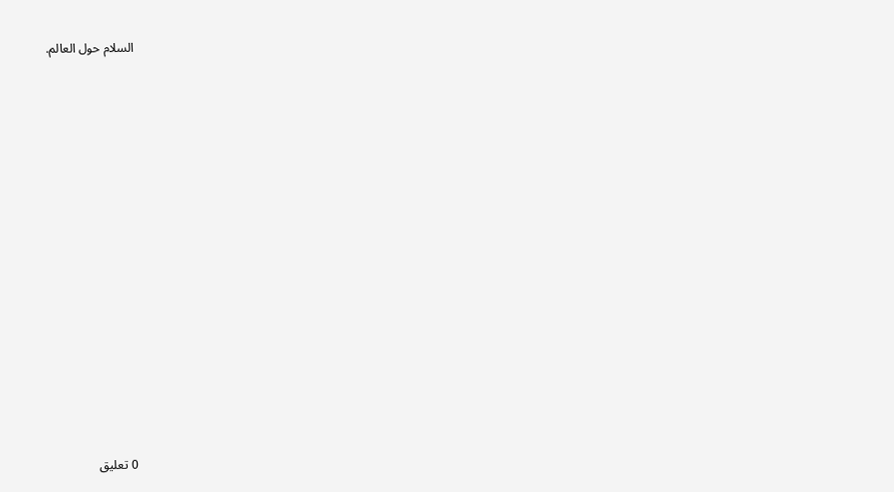السلام حول العالم.

















0 تعليق